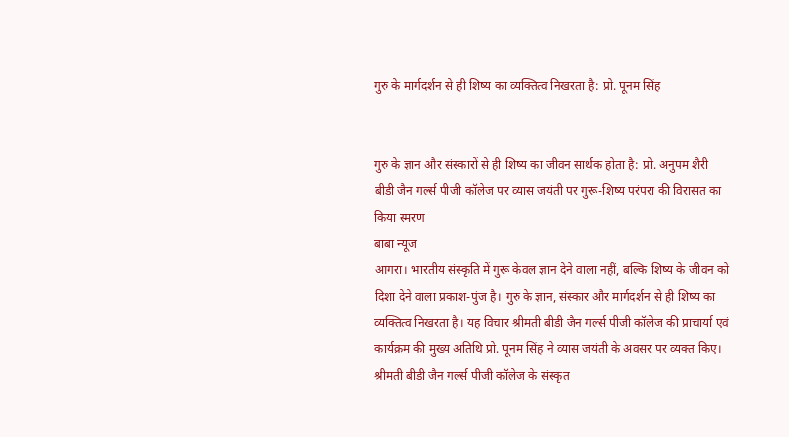गुरु के मार्गदर्शन से ही शिष्य का व्यक्तित्व निखरता है: प्रो. पूनम सिंह


गुरु के ज्ञान और संस्कारों से ही शिष्य का जीवन सार्थक होता है: प्रो. अनुपम शैरी
बीडी जैन गर्ल्स पीजी कॉलेज पर व्यास जयंती पर गुरू-शिष्य परंपरा की विरासत का किया स्मरण
बाबा न्यूज
आगरा। भारतीय संस्कृति में गुरू केवल ज्ञान देने वाला नहीं, बल्कि शिष्य के जीवन को दिशा देने वाला प्रकाश-पुंज है। गुरु के ज्ञान, संस्कार और मार्गदर्शन से ही शिष्य का व्यक्तित्व निखरता है। यह विचार श्रीमती बीडी जैन गर्ल्स पीजी कॉलेज की प्राचार्या एवं कार्यक्रम की मुख्य अतिथि प्रो. पूनम सिंह ने व्यास जयंती के अवसर पर व्यक्त किए।
श्रीमती बीडी जैन गर्ल्स पीजी कॉलेज के संस्कृत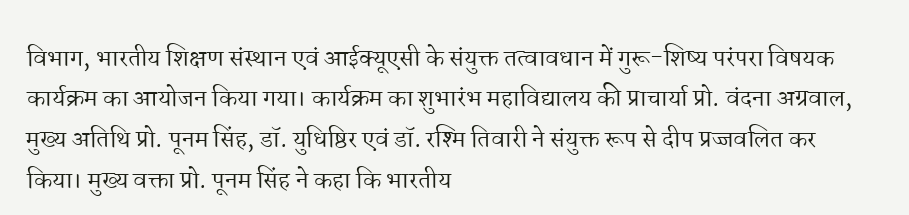विभाग, भारतीय शिक्षण संस्थान एवं आईक्यूएसी के संयुक्त तत्वावधान में गुरू-शिष्य परंपरा विषयक कार्यक्रम का आयोजन किया गया। कार्यक्रम का शुभारंभ महाविद्यालय की प्राचार्या प्रो. वंदना अग्रवाल, मुख्य अतिथि प्रो. पूनम सिंह, डॉ. युधिष्ठिर एवं डॉ. रश्मि तिवारी ने संयुक्त रूप से दीप प्रज्जवलित कर किया। मुख्य वक्ता प्रो. पूनम सिंह ने कहा कि भारतीय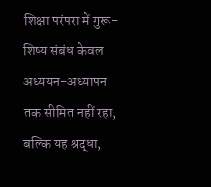शिक्षा परंपरा में गुरू-शिष्य संबंध केवल अध्ययन-अध्यापन तक सीमित नहीं रहा, बल्कि यह श्रद्धा,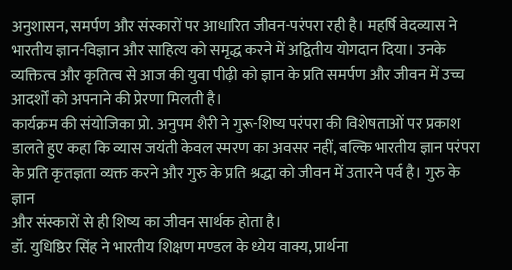अनुशासन, समर्पण और संस्कारों पर आधारित जीवन-परंपरा रही है। महर्षि वेदव्यास ने भारतीय ज्ञान-विज्ञान और साहित्य को समृद्ध करने में अद्वितीय योगदान दिया। उनके व्यक्तित्व और कृतित्व से आज की युवा पीढ़ी को ज्ञान के प्रति समर्पण और जीवन में उच्च आदर्शों को अपनाने की प्रेरणा मिलती है।
कार्यक्रम की संयोजिका प्रो. अनुपम शैरी ने गुरू-शिष्य परंपरा की विशेषताओं पर प्रकाश डालते हुए कहा कि व्यास जयंती केवल स्मरण का अवसर नहीं, बल्कि भारतीय ज्ञान परंपरा के प्रति कृतज्ञता व्यक्त करने और गुरु के प्रति श्रद्धा को जीवन में उतारने पर्व है। गुरु के ज्ञान
और संस्कारों से ही शिष्य का जीवन सार्थक होता है।
डॉ. युधिष्ठिर सिंह ने भारतीय शिक्षण मण्डल के ध्येय वाक्य, प्रार्थना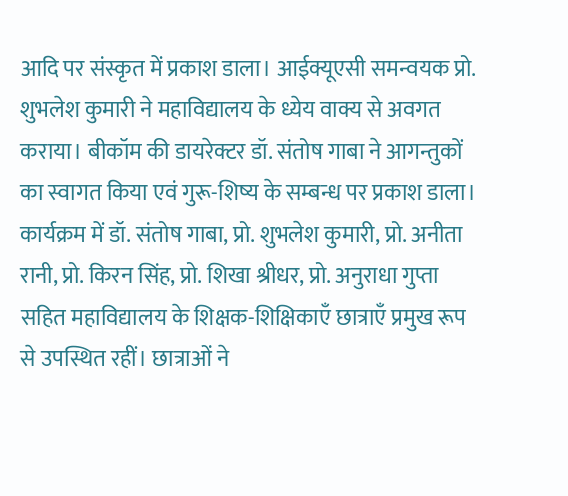आदि पर संस्कृत में प्रकाश डाला। आईक्यूएसी समन्वयक प्रो. शुभलेश कुमारी ने महाविद्यालय के ध्येय वाक्य से अवगत कराया। बीकॉम की डायरेक्टर डॉ. संतोष गाबा ने आगन्तुकों का स्वागत किया एवं गुरू-शिष्य के सम्बन्ध पर प्रकाश डाला।
कार्यक्रम में डॉ. संतोष गाबा, प्रो. शुभलेश कुमारी, प्रो. अनीता रानी, प्रो. किरन सिंह, प्रो. शिखा श्रीधर, प्रो. अनुराधा गुप्ता सहित महाविद्यालय के शिक्षक-शिक्षिकाएँ छात्राएँ प्रमुख रूप से उपस्थित रहीं। छात्राओं ने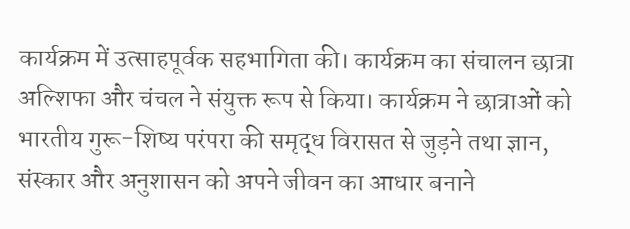कार्यक्रम में उत्साहपूर्वक सहभागिता की। कार्यक्रम का संचालन छात्रा अल्शिफा और चंचल ने संयुक्त रूप से किया। कार्यक्रम ने छात्राओं को भारतीय गुरू-शिष्य परंपरा की समृद्ध विरासत से जुड़ने तथा ज्ञान, संस्कार और अनुशासन को अपने जीवन का आधार बनाने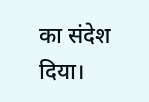का संदेश दिया।